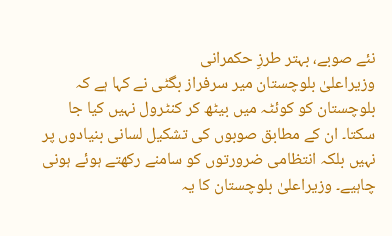نئے صوبے، بہتر طرزِ حکمرانی
وزیراعلیٰ بلوچستان میر سرفراز بگٹی نے کہا ہے کہ بلوچستان کو کوئٹہ میں بیٹھ کر کنٹرول نہیں کیا جا سکتا۔ ان کے مطابق صوبوں کی تشکیل لسانی بنیادوں پر نہیں بلکہ انتظامی ضرورتوں کو سامنے رکھتے ہوئے ہونی چاہیے۔ وزیراعلیٰ بلوچستان کا یہ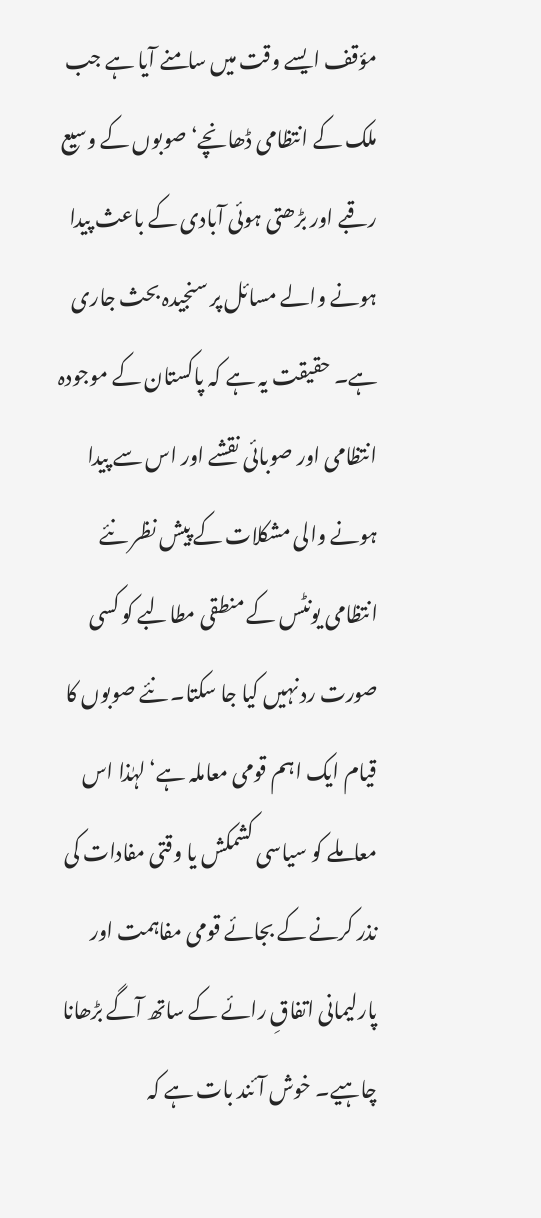مؤقف ایسے وقت میں سامنے آیا ہے جب ملک کے انتظامی ڈھانچے‘ صوبوں کے وسیع رقبے اور بڑھتی ہوئی آبادی کے باعث پیدا ہونے والے مسائل پر سنجیدہ بحث جاری ہے۔ حقیقت یہ ہے کہ پاکستان کے موجودہ انتظامی اور صوبائی نقشے اور اس سے پیدا ہونے والی مشکلات کے پیش نظر نئے انتظامی یونٹس کے منطقی مطالبے کو کسی صورت رد نہیں کیا جا سکتا۔ نئے صوبوں کا قیام ایک اہم قومی معاملہ ہے‘ لہٰذا اس معاملے کو سیاسی کشمکش یا وقتی مفادات کی نذر کرنے کے بجائے قومی مفاہمت اور پارلیمانی اتفاقِ رائے کے ساتھ آگے بڑھانا چاہیے۔ خوش آئند بات ہے کہ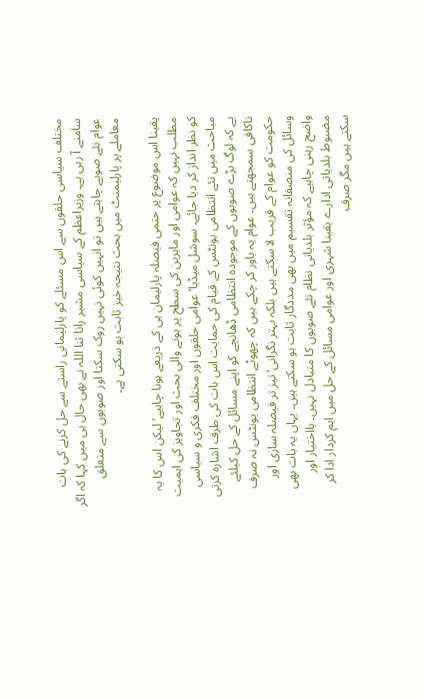مختلف سیاسی حلقوں سے اس مسئلے کو پارلیمانی راستے سے حل کرنے کی بات سامنے آ رہی ہے۔ وزیراعظم کے سیاسی مشیر رانا ثنا اللہ نے بھی حال ہی میں کہا کہ اگر عوام نئے صوبے چاہتے ہیں تو انہیں کوئی نہیں روک سکتا اور صوبوں سے متعلق معاملے پر پارلیمنٹ میں بحث نتیجہ خیز ثابت ہو سکتی ہے۔

یقینا اس موضوع پر حتمی فیصلہ پارلیمان ہی کے ذریعے ہونا چاہیے‘ لیکن اس کا یہ مطلب نہیں کہ عوامی اور ماہرین کی سطح پر ہونے والی بحث اور تجاویز کی اہمیت کو نظر انداز کر دیا جائے۔ سوشل میڈیا‘ عوامی حلقوں اور مختلف فکری و سیاسی مباحث میں نئے انتظامی یونٹس کے قیام کی حمایت اس بات کی طرف اشارہ کرتی ہے کہ لوگ بڑے صوبوں کے موجودہ انتظامی ڈھانچے کو اپنے مسائل کے حل کیلئے ناکافی سمجھتے ہیں۔ عوام یہ باور کر چکے ہیں کہ چھوٹے انتظامی یونٹس نہ صرف حکومت کو عوام کے قریب لا سکتے ہیں بلکہ بہتر نگرانی‘ تیز تر فیصلہ سازی اور وسائل کی منصفانہ تقسیم میں بھی مددگار ثابت ہو سکتے ہیں۔ یہاں یہ بات بھی واضح رہنی چاہیے کہ مؤثر بلدیاتی نظام نئے صوبوں کا متبادل نہیں۔ بااختیار اور مضبوط بلدیاتی ادارے یقینا شہری اور عوامی مسائل کے حل میں اہم کردار ادا کر سکتے ہیں مگر صرف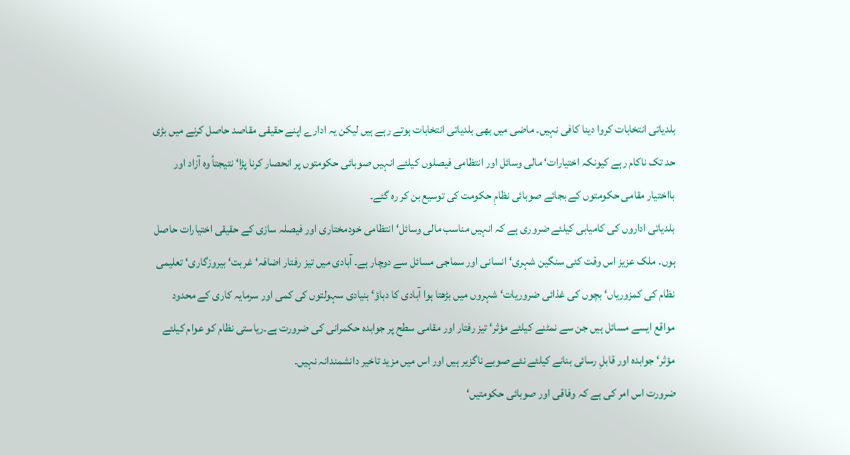بلدیاتی انتخابات کروا دینا کافی نہیں۔ ماضی میں بھی بلدیاتی انتخابات ہوتے رہے ہیں لیکن یہ ادارے اپنے حقیقی مقاصد حاصل کرنے میں بڑی حد تک ناکام رہے کیونکہ اختیارات‘ مالی وسائل اور انتظامی فیصلوں کیلئے انہیں صوبائی حکومتوں پر انحصار کرنا پڑا‘ نتیجتاً وہ آزاد اور بااختیار مقامی حکومتوں کے بجائے صوبائی نظامِ حکومت کی توسیع بن کر رہ گئے۔
بلدیاتی اداروں کی کامیابی کیلئے ضروری ہے کہ انہیں مناسب مالی وسائل‘ انتظامی خودمختاری اور فیصلہ سازی کے حقیقی اختیارات حاصل ہوں۔ ملک عزیز اس وقت کئی سنگین شہری‘ انسانی اور سماجی مسائل سے دوچار ہے۔ آبادی میں تیز رفتار اضافہ‘ غربت‘ بیروزگاری‘ تعلیمی نظام کی کمزوریاں‘ بچوں کی غذائی ضروریات‘ شہروں میں بڑھتا ہوا آبادی کا دباؤ‘ بنیادی سہولتوں کی کمی اور سرمایہ کاری کے محدود مواقع ایسے مسائل ہیں جن سے نمٹنے کیلئے مؤثر‘ تیز رفتار اور مقامی سطح پر جوابدہ حکمرانی کی ضرورت ہے۔ریاستی نظام کو عوام کیلئے مؤثر‘ جوابدہ اور قابلِ رسائی بنانے کیلئے نئے صوبے ناگزیر ہیں اور اس میں مزید تاخیر دانشمندانہ نہیں۔
ضرورت اس امر کی ہے کہ وفاقی اور صوبائی حکومتیں‘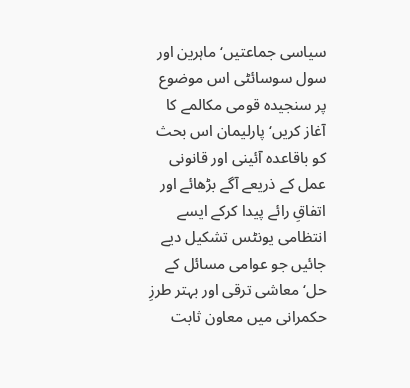سیاسی جماعتیں‘ ماہرین اور سول سوسائٹی اس موضوع پر سنجیدہ قومی مکالمے کا آغاز کریں‘ پارلیمان اس بحث کو باقاعدہ آئینی اور قانونی عمل کے ذریعے آگے بڑھائے اور اتفاقِ رائے پیدا کرکے ایسے انتظامی یونٹس تشکیل دیے جائیں جو عوامی مسائل کے حل‘ معاشی ترقی اور بہتر طرزِ حکمرانی میں معاون ثابت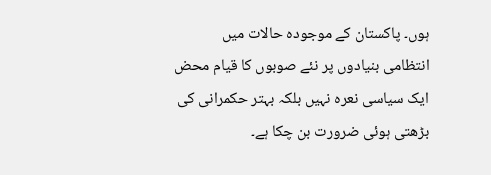ہوں۔ پاکستان کے موجودہ حالات میں انتظامی بنیادوں پر نئے صوبوں کا قیام محض ایک سیاسی نعرہ نہیں بلکہ بہتر حکمرانی کی بڑھتی ہوئی ضرورت بن چکا ہے۔